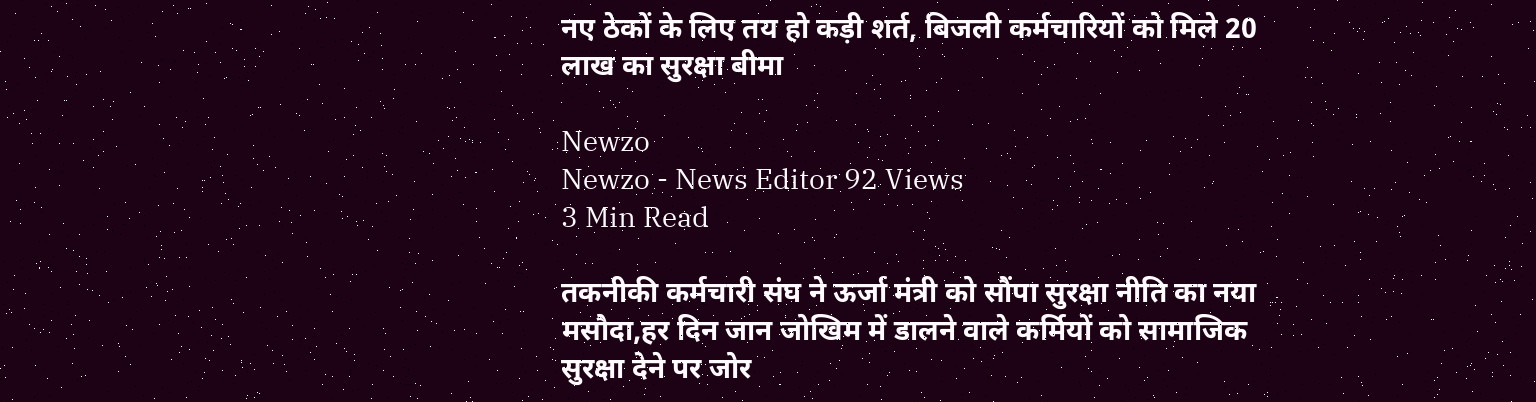नए ठेकों के लिए तय हो कड़ी शर्त, बिजली कर्मचारियों को मिले 20 लाख का सुरक्षा बीमा

Newzo
Newzo - News Editor 92 Views
3 Min Read

तकनीकी कर्मचारी संघ ने ऊर्जा मंत्री को सौंपा सुरक्षा नीति का नया मसौदा,हर दिन जान जोखिम में डालने वाले कर्मियों को सामाजिक सुरक्षा देने पर जोर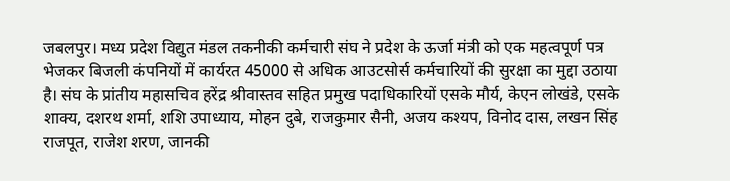जबलपुर। मध्य प्रदेश विद्युत मंडल तकनीकी कर्मचारी संघ ने प्रदेश के ऊर्जा मंत्री को एक महत्वपूर्ण पत्र भेजकर बिजली कंपनियों में कार्यरत 45000 से अधिक आउटसोर्स कर्मचारियों की सुरक्षा का मुद्दा उठाया है। संघ के प्रांतीय महासचिव हरेंद्र श्रीवास्तव सहित प्रमुख पदाधिकारियों एसके मौर्य, केएन लोखंडे, एसके शाक्य, दशरथ शर्मा, शशि उपाध्याय, मोहन दुबे, राजकुमार सैनी, अजय कश्यप, विनोद दास, लखन सिंह राजपूत, राजेश शरण, जानकी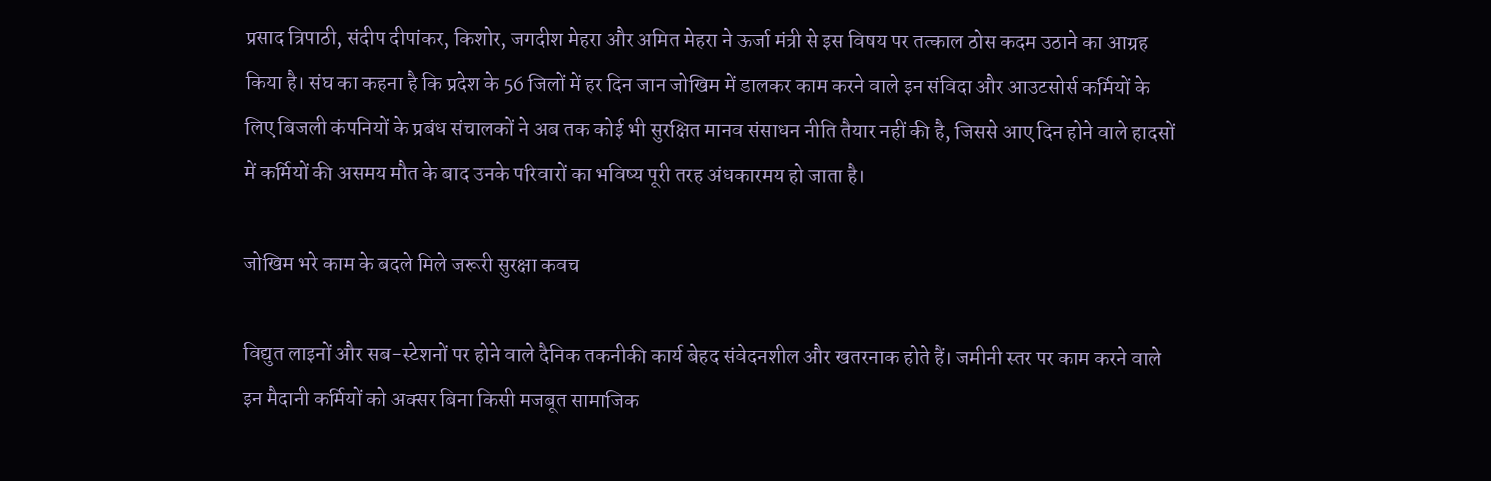प्रसाद त्रिपाठी, संदीप दीपांकर, किशोर, जगदीश मेहरा और अमित मेहरा ने ऊर्जा मंत्री से इस विषय पर तत्काल ठोस कदम उठाने का आग्रह किया है। संघ का कहना है कि प्रदेश के 56 जिलों में हर दिन जान जोखिम में डालकर काम करने वाले इन संविदा और आउटसोर्स कर्मियों के लिए बिजली कंपनियों के प्रबंध संचालकों ने अब तक कोई भी सुरक्षित मानव संसाधन नीति तैयार नहीं की है, जिससे आए दिन होने वाले हादसों में कर्मियों की असमय मौत के बाद उनके परिवारों का भविष्य पूरी तरह अंधकारमय हो जाता है।

जोखिम भरे काम के बदले मिले जरूरी सुरक्षा कवच

विद्युत लाइनों और सब-स्टेशनों पर होने वाले दैनिक तकनीकी कार्य बेहद संवेदनशील और खतरनाक होते हैं। जमीनी स्तर पर काम करने वाले इन मैदानी कर्मियों को अक्सर बिना किसी मजबूत सामाजिक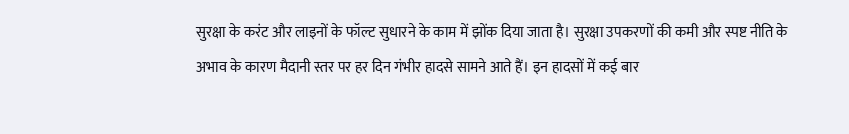सुरक्षा के करंट और लाइनों के फॉल्ट सुधारने के काम में झोंक दिया जाता है। सुरक्षा उपकरणों की कमी और स्पष्ट नीति के अभाव के कारण मैदानी स्तर पर हर दिन गंभीर हादसे सामने आते हैं। इन हादसों में कई बार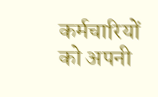कर्मचारियों को अपनी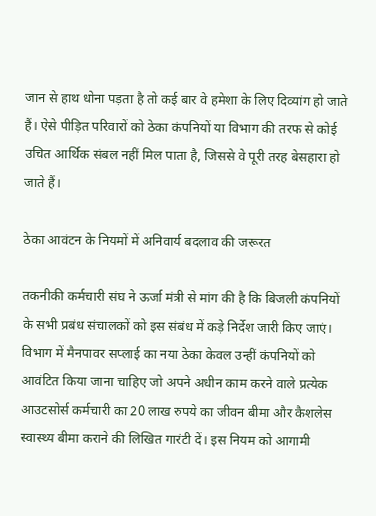जान से हाथ धोना पड़ता है तो कई बार वे हमेशा के लिए दिव्यांग हो जाते हैं। ऐसे पीड़ित परिवारों को ठेका कंपनियों या विभाग की तरफ से कोई उचित आर्थिक संबल नहीं मिल पाता है, जिससे वे पूरी तरह बेसहारा हो जाते हैं।

ठेका आवंटन के नियमों में अनिवार्य बदलाव की जरूरत

तकनीकी कर्मचारी संघ ने ऊर्जा मंत्री से मांग की है कि बिजली कंपनियों के सभी प्रबंध संचालकों को इस संबंध में कड़े निर्देश जारी किए जाएं। विभाग में मैनपावर सप्लाई का नया ठेका केवल उन्हीं कंपनियों को आवंटित किया जाना चाहिए जो अपने अधीन काम करने वाले प्रत्येक आउटसोर्स कर्मचारी का 20 लाख रुपये का जीवन बीमा और कैशलेस स्वास्थ्य बीमा कराने की लिखित गारंटी दें। इस नियम को आगामी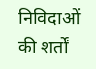निविदाओं की शर्तों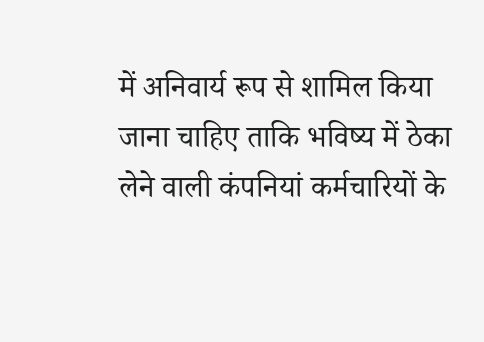में अनिवार्य रूप से शामिल किया जाना चाहिए ताकि भविष्य में ठेका लेने वाली कंपनियां कर्मचारियों के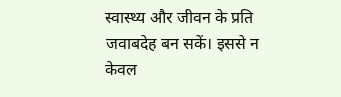स्वास्थ्य और जीवन के प्रति जवाबदेह बन सकें। इससे न केवल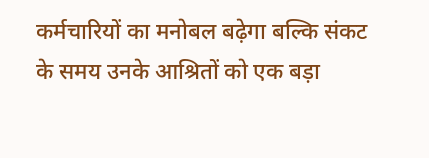कर्मचारियों का मनोबल बढ़ेगा बल्कि संकट के समय उनके आश्रितों को एक बड़ा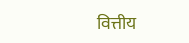वित्तीय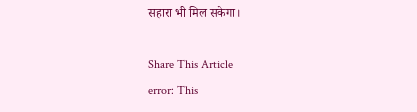सहारा भी मिल सकेगा।

Share This Article
error: This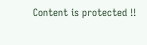Content is protected !!